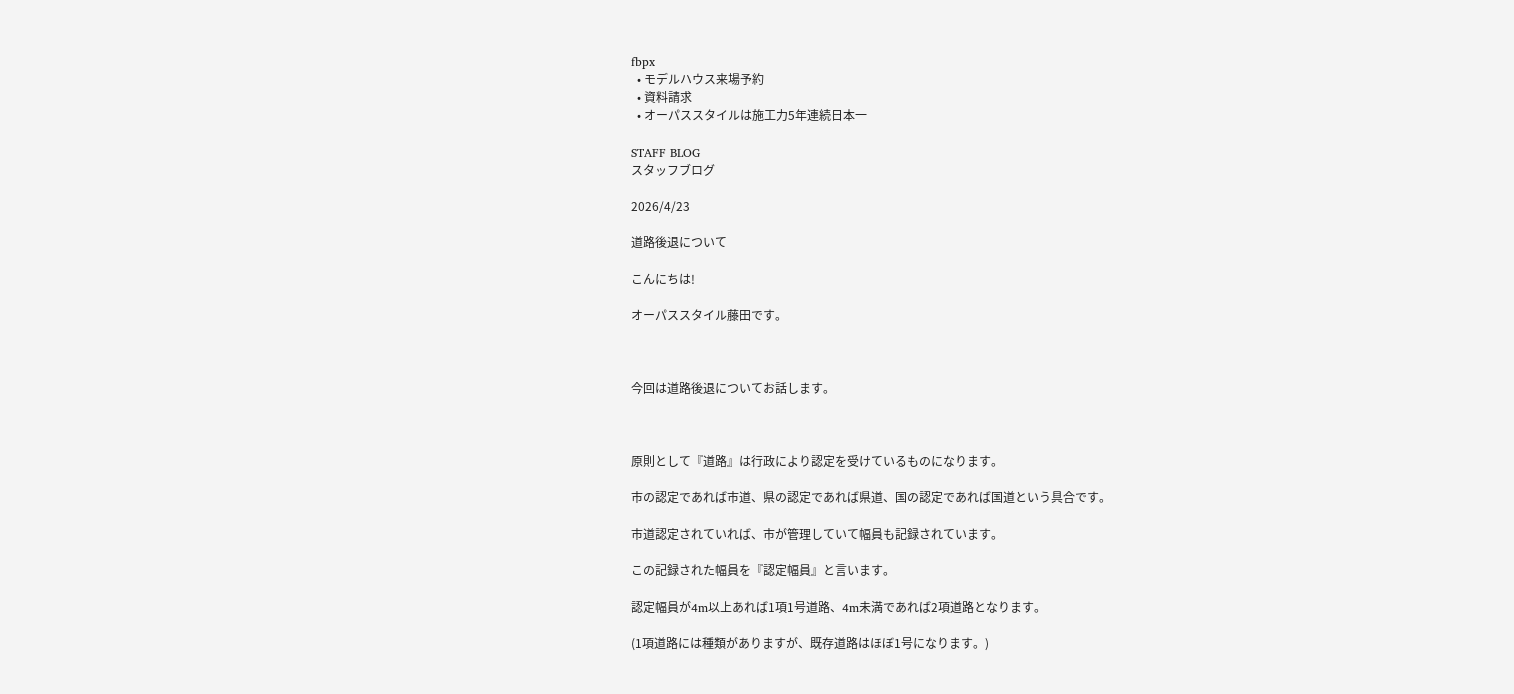fbpx
  • モデルハウス来場予約
  • 資料請求
  • オーパススタイルは施工力5年連続日本一

STAFF BLOG
スタッフブログ

2026/4/23

道路後退について

こんにちは!

オーパススタイル藤田です。



今回は道路後退についてお話します。



原則として『道路』は行政により認定を受けているものになります。

市の認定であれば市道、県の認定であれば県道、国の認定であれば国道という具合です。

市道認定されていれば、市が管理していて幅員も記録されています。

この記録された幅員を『認定幅員』と言います。

認定幅員が4m以上あれば1項1号道路、4m未満であれば2項道路となります。

(1項道路には種類がありますが、既存道路はほぼ1号になります。)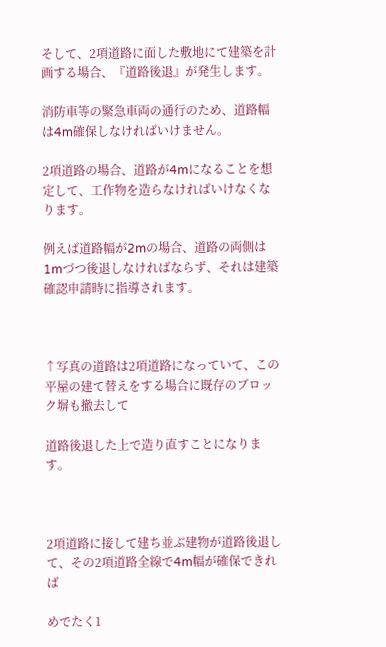そして、2項道路に面した敷地にて建築を計画する場合、『道路後退』が発生します。

消防車等の緊急車両の通行のため、道路幅は4m確保しなければいけません。

2項道路の場合、道路が4mになることを想定して、工作物を造らなければいけなくなります。

例えば道路幅が2mの場合、道路の両側は1mづつ後退しなければならず、それは建築確認申請時に指導されます。



↑写真の道路は2項道路になっていて、この平屋の建て替えをする場合に既存のブロック塀も撤去して

道路後退した上で造り直すことになります。



2項道路に接して建ち並ぶ建物が道路後退して、その2項道路全線で4m幅が確保できれば

めでたく1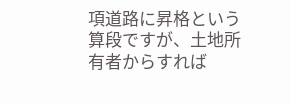項道路に昇格という算段ですが、土地所有者からすれば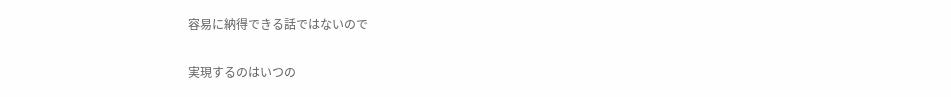容易に納得できる話ではないので

実現するのはいつの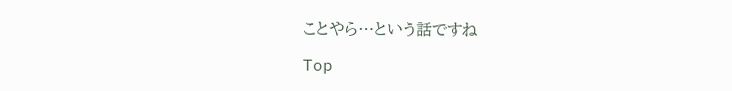ことやら…という話ですね

Top